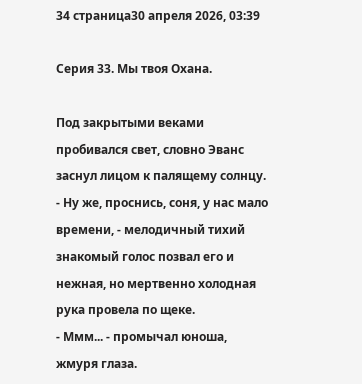34 страница30 апреля 2026, 03:39

Серия 33. Мы твоя Охана.

Под закрытыми веками пробивался свет, словно Эванс заснул лицом к палящему солнцу.
- Ну же, проснись, соня, у нас мало времени, - мелодичный тихий знакомый голос позвал его и нежная, но мертвенно холодная рука провела по щеке.
- Ммм... - промычал юноша, жмуря глаза.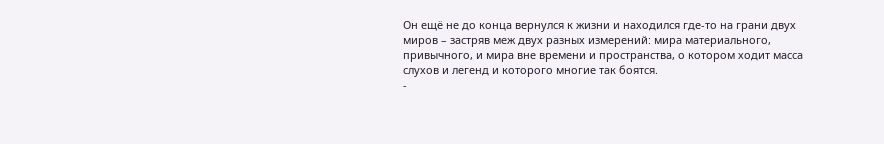Он ещё не до конца вернулся к жизни и находился где-то на грани двух миров – застряв меж двух разных измерений: мира материального, привычного, и мира вне времени и пространства, о котором ходит масса слухов и легенд и которого многие так боятся.
-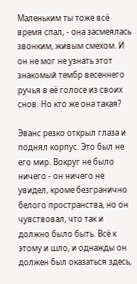Маленьким ты тоже всё время спал, - она засмеялась звонким, живым смехом. И он не мог не узнать этот знакомый тембр весеннего ручья в её голосе из своих снов. Но кто же она такая?

Эванс резко открыл глаза и поднял корпус. Это был не его мир. Вокруг не было ничего - он ничего не увидел, кроме безгранично белого пространства, но он чувствовал, что так и должно было быть. Всё к этому и шло, и однажды он должен был оказаться здесь,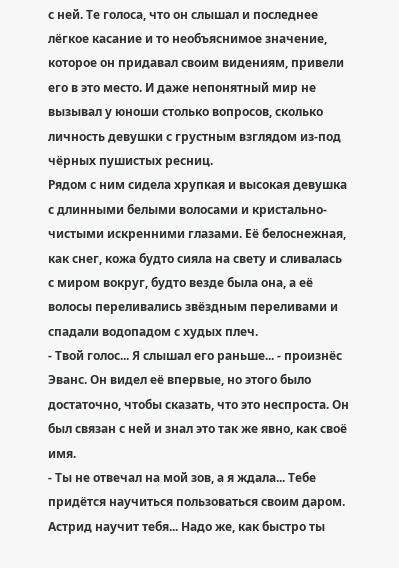с ней. Те голоса, что он слышал и последнее лёгкое касание и то необъяснимое значение, которое он придавал своим видениям, привели его в это место. И даже непонятный мир не вызывал у юноши столько вопросов, сколько личность девушки с грустным взглядом из-под чёрных пушистых ресниц.
Рядом с ним сидела хрупкая и высокая девушка с длинными белыми волосами и кристально-чистыми искренними глазами. Её белоснежная, как снег, кожа будто сияла на свету и сливалась с миром вокруг, будто везде была она, а её волосы переливались звёздным переливами и спадали водопадом с худых плеч.
- Твой голос... Я слышал его раньше... - произнёс Эванс. Он видел её впервые, но этого было достаточно, чтобы сказать, что это неспроста. Он был связан с ней и знал это так же явно, как своё имя.
- Ты не отвечал на мой зов, а я ждала... Тебе придётся научиться пользоваться своим даром. Астрид научит тебя... Надо же, как быстро ты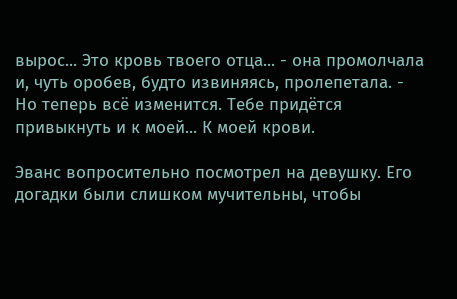вырос... Это кровь твоего отца... - она промолчала и, чуть оробев, будто извиняясь, пролепетала. - Но теперь всё изменится. Тебе придётся привыкнуть и к моей... К моей крови.

Эванс вопросительно посмотрел на девушку. Его догадки были слишком мучительны, чтобы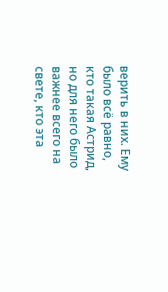верить в них. Ему было всё равно, кто такая Астрид, но для него было важнее всего на свете, кто эта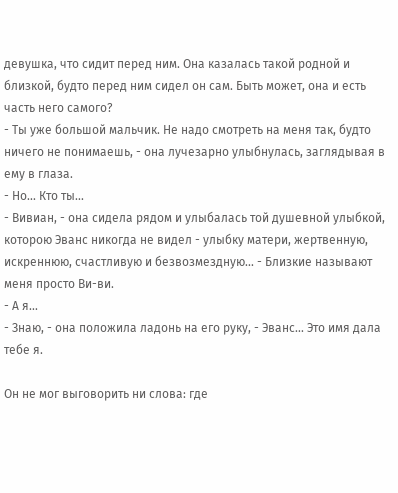девушка, что сидит перед ним. Она казалась такой родной и близкой, будто перед ним сидел он сам. Быть может, она и есть часть него самого?
- Ты уже большой мальчик. Не надо смотреть на меня так, будто ничего не понимаешь, - она лучезарно улыбнулась, заглядывая в ему в глаза.
- Но... Кто ты...
- Вивиан, - она сидела рядом и улыбалась той душевной улыбкой, которою Эванс никогда не видел - улыбку матери, жертвенную, искреннюю, счастливую и безвозмездную... - Близкие называют меня просто Ви-ви.
- А я...
- Знаю, - она положила ладонь на его руку, - Эванс... Это имя дала тебе я.

Он не мог выговорить ни слова: где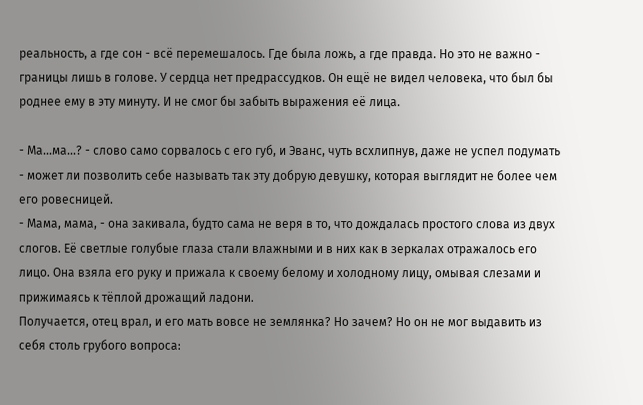реальность, а где сон - всё перемешалось. Где была ложь, а где правда. Но это не важно - границы лишь в голове. У сердца нет предрассудков. Он ещё не видел человека, что был бы роднее ему в эту минуту. И не смог бы забыть выражения её лица.

- Ма...ма...? - слово само сорвалось с его губ, и Эванс, чуть всхлипнув, даже не успел подумать - может ли позволить себе называть так эту добрую девушку, которая выглядит не более чем его ровесницей.
- Мама, мама, - она закивала, будто сама не веря в то, что дождалась простого слова из двух слогов. Её светлые голубые глаза стали влажными и в них как в зеркалах отражалось его лицо. Она взяла его руку и прижала к своему белому и холодному лицу, омывая слезами и прижимаясь к тёплой дрожащий ладони.
Получается, отец врал, и его мать вовсе не землянка? Но зачем? Но он не мог выдавить из себя столь грубого вопроса: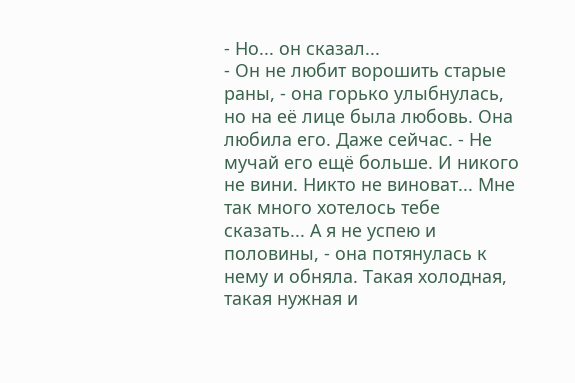- Но... он сказал...
- Он не любит ворошить старые раны, - она горько улыбнулась, но на её лице была любовь. Она любила его. Даже сейчас. - Не мучай его ещё больше. И никого не вини. Никто не виноват... Мне так много хотелось тебе сказать... А я не успею и половины, - она потянулась к нему и обняла. Такая холодная, такая нужная и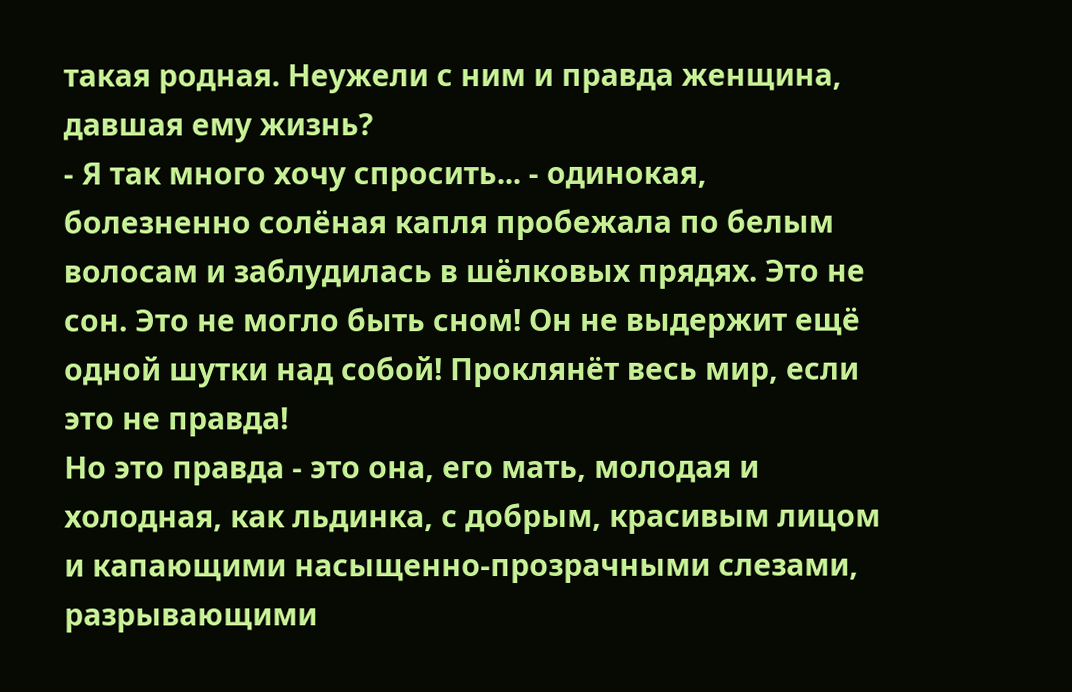такая родная. Неужели с ним и правда женщина, давшая ему жизнь?
- Я так много хочу спросить... - одинокая, болезненно солёная капля пробежала по белым волосам и заблудилась в шёлковых прядях. Это не сон. Это не могло быть сном! Он не выдержит ещё одной шутки над собой! Проклянёт весь мир, если это не правда!
Но это правда - это она, его мать, молодая и холодная, как льдинка, с добрым, красивым лицом и капающими насыщенно-прозрачными слезами, разрывающими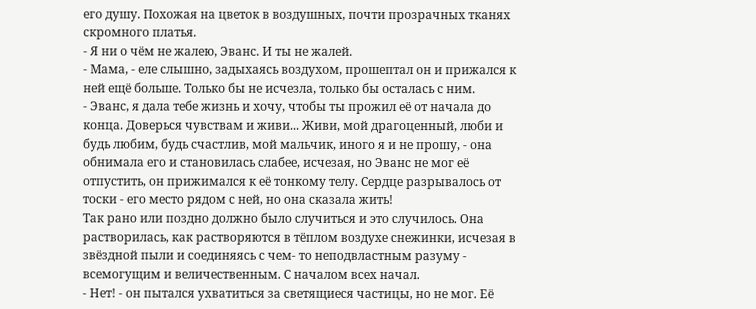его душу. Похожая на цветок в воздушных, почти прозрачных тканях скромного платья.
- Я ни о чём не жалею, Эванс. И ты не жалей.
- Мама, - еле слышно, задыхаясь воздухом, прошептал он и прижался к ней ещё больше. Только бы не исчезла, только бы осталась с ним.
- Эванс, я дала тебе жизнь и хочу, чтобы ты прожил её от начала до конца. Доверься чувствам и живи... Живи, мой драгоценный, люби и будь любим, будь счастлив, мой мальчик, иного я и не прошу, - она обнимала его и становилась слабее, исчезая, но Эванс не мог её отпустить, он прижимался к её тонкому телу. Сердце разрывалось от тоски - его место рядом с ней, но она сказала жить!
Так рано или поздно должно было случиться и это случилось. Она растворилась, как растворяются в тёплом воздухе снежинки, исчезая в звёздной пыли и соединяясь с чем- то неподвластным разуму - всемогущим и величественным. С началом всех начал.
- Нет! - он пытался ухватиться за светящиеся частицы, но не мог. Её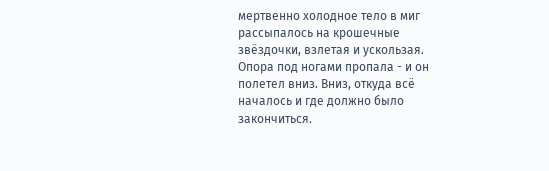мертвенно холодное тело в миг рассыпалось на крошечные звёздочки, взлетая и ускользая. Опора под ногами пропала - и он полетел вниз. Вниз, откуда всё началось и где должно было закончиться.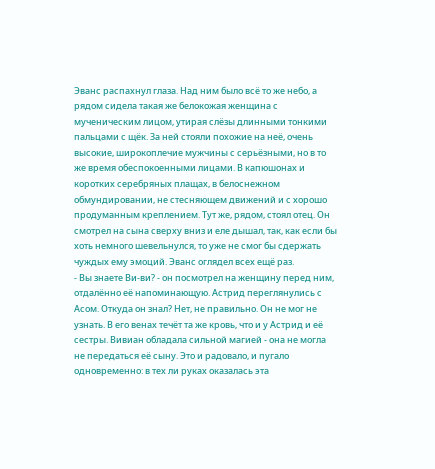Эванс распахнул глаза. Над ним было всё то же небо, а рядом сидела такая же белокожая женщина с мученическим лицом, утирая слёзы длинными тонкими пальцами с щёк. За ней стояли похожие на неё, очень высокие, широкоплечие мужчины с серьёзными, но в то же время обеспокоенными лицами. В капюшонах и коротких серебряных плащах, в белоснежном обмундировании, не стесняющем движений и с хорошо продуманным креплением. Тут же, рядом, стоял отец. Он смотрел на сына сверху вниз и еле дышал, так, как если бы хоть немного шевельнулся, то уже не смог бы сдержать чуждых ему эмоций. Эванс оглядел всех ещё раз.
- Вы знаете Ви-ви? - он посмотрел на женщину перед ним, отдалённо её напоминающую. Астрид переглянулись с Асом. Откуда он знал? Нет, не правильно. Он не мог не узнать. В его венах течёт та же кровь, что и у Астрид и её сестры. Вивиан обладала сильной магией - она не могла не передаться её сыну. Это и радовало, и пугало одновременно: в тех ли руках оказалась эта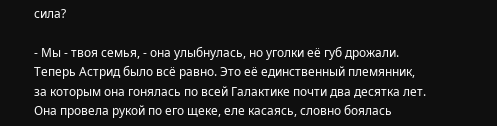сила?

- Мы - твоя семья, - она улыбнулась, но уголки её губ дрожали. Теперь Астрид было всё равно. Это её единственный племянник, за которым она гонялась по всей Галактике почти два десятка лет. Она провела рукой по его щеке, еле касаясь, словно боялась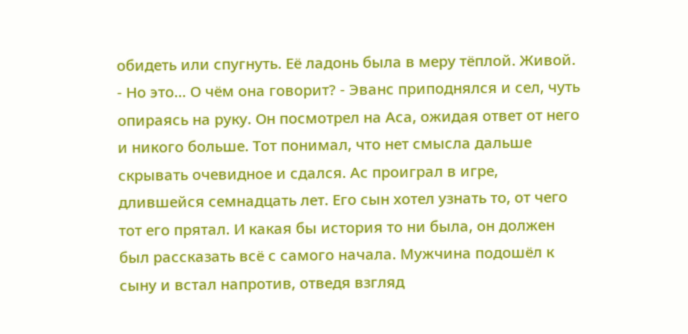обидеть или спугнуть. Её ладонь была в меру тёплой. Живой.
- Но это... О чём она говорит? - Эванс приподнялся и сел, чуть опираясь на руку. Он посмотрел на Аса, ожидая ответ от него и никого больше. Тот понимал, что нет смысла дальше скрывать очевидное и сдался. Ас проиграл в игре, длившейся семнадцать лет. Его сын хотел узнать то, от чего тот его прятал. И какая бы история то ни была, он должен был рассказать всё с самого начала. Мужчина подошёл к сыну и встал напротив, отведя взгляд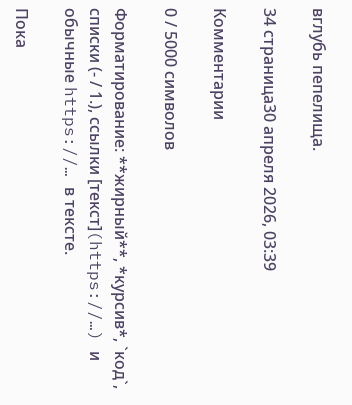вглубь пепелища.

34 страница30 апреля 2026, 03:39

Комментарии

0 / 5000 символов

Форматирование: **жирный**, *курсив*, `код`, списки (- / 1.), ссылки [текст](https://…) и обычные https://… в тексте.

Пока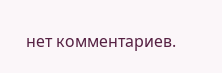нет комментариев.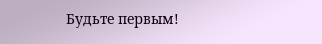Будьте первым!